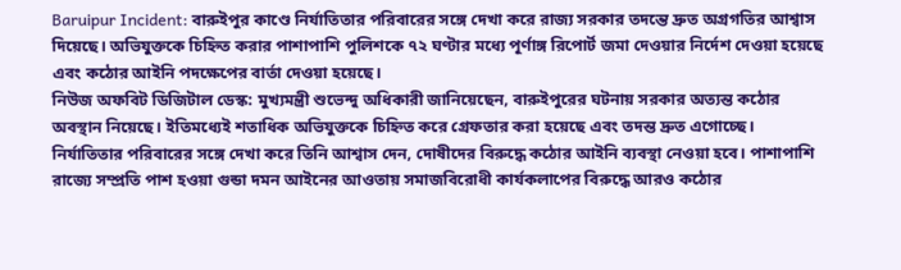Baruipur Incident: বারুইপুর কাণ্ডে নির্যাতিতার পরিবারের সঙ্গে দেখা করে রাজ্য সরকার তদন্তে দ্রুত অগ্রগতির আশ্বাস দিয়েছে। অভিযুক্তকে চিহ্নিত করার পাশাপাশি পুলিশকে ৭২ ঘণ্টার মধ্যে পূর্ণাঙ্গ রিপোর্ট জমা দেওয়ার নির্দেশ দেওয়া হয়েছে এবং কঠোর আইনি পদক্ষেপের বার্তা দেওয়া হয়েছে।
নিউজ অফবিট ডিজিটাল ডেস্ক: মুখ্যমন্ত্রী শুভেন্দু অধিকারী জানিয়েছেন, বারুইপুরের ঘটনায় সরকার অত্যন্ত কঠোর অবস্থান নিয়েছে। ইতিমধ্যেই শতাধিক অভিযুক্তকে চিহ্নিত করে গ্রেফতার করা হয়েছে এবং তদন্ত দ্রুত এগোচ্ছে। নির্যাতিতার পরিবারের সঙ্গে দেখা করে তিনি আশ্বাস দেন, দোষীদের বিরুদ্ধে কঠোর আইনি ব্যবস্থা নেওয়া হবে। পাশাপাশি রাজ্যে সম্প্রতি পাশ হওয়া গুন্ডা দমন আইনের আওতায় সমাজবিরোধী কার্যকলাপের বিরুদ্ধে আরও কঠোর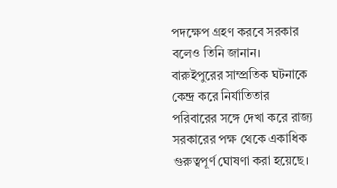পদক্ষেপ গ্রহণ করবে সরকার বলেও তিনি জানান।
বারুইপুরের সাম্প্রতিক ঘটনাকে কেন্দ্র করে নির্যাতিতার পরিবারের সঙ্গে দেখা করে রাজ্য সরকারের পক্ষ থেকে একাধিক গুরুত্বপূর্ণ ঘোষণা করা হয়েছে।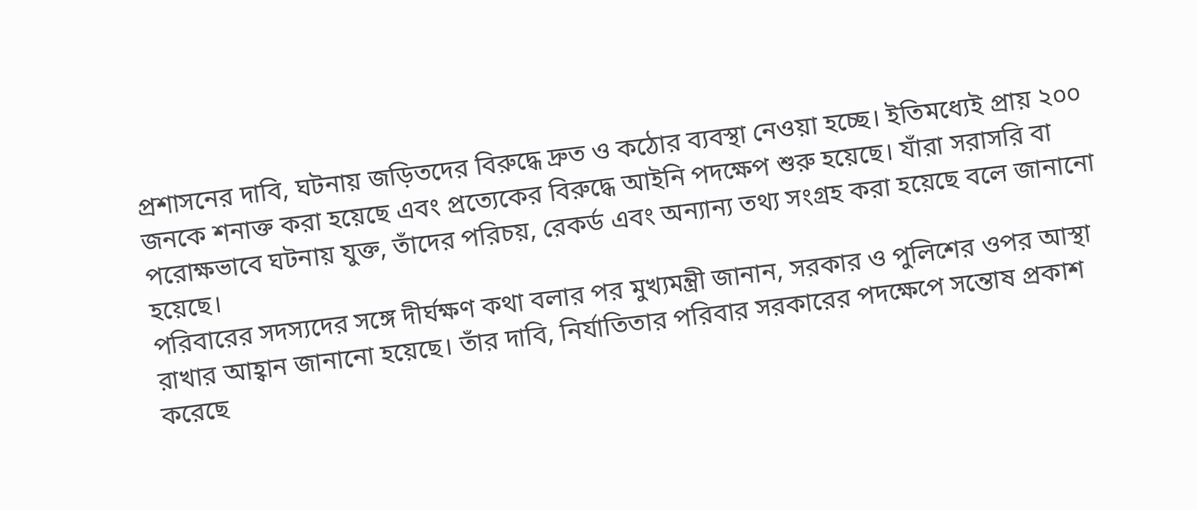প্রশাসনের দাবি, ঘটনায় জড়িতদের বিরুদ্ধে দ্রুত ও কঠোর ব্যবস্থা নেওয়া হচ্ছে। ইতিমধ্যেই প্রায় ২০০ জনকে শনাক্ত করা হয়েছে এবং প্রত্যেকের বিরুদ্ধে আইনি পদক্ষেপ শুরু হয়েছে। যাঁরা সরাসরি বা পরোক্ষভাবে ঘটনায় যুক্ত, তাঁদের পরিচয়, রেকর্ড এবং অন্যান্য তথ্য সংগ্রহ করা হয়েছে বলে জানানো হয়েছে।
পরিবারের সদস্যদের সঙ্গে দীর্ঘক্ষণ কথা বলার পর মুখ্যমন্ত্রী জানান, সরকার ও পুলিশের ওপর আস্থা রাখার আহ্বান জানানো হয়েছে। তাঁর দাবি, নির্যাতিতার পরিবার সরকারের পদক্ষেপে সন্তোষ প্রকাশ করেছে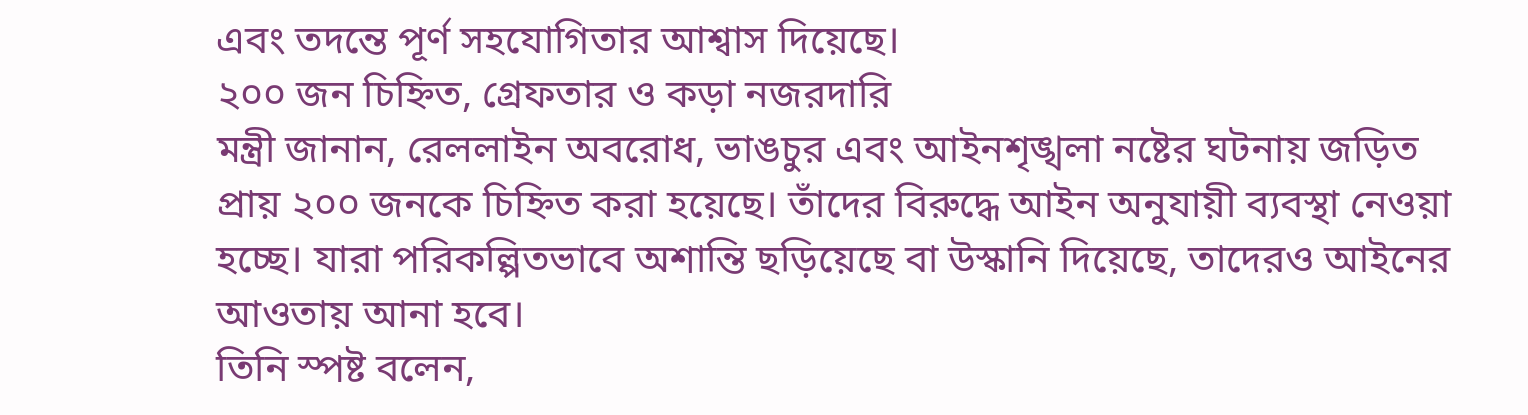এবং তদন্তে পূর্ণ সহযোগিতার আশ্বাস দিয়েছে।
২০০ জন চিহ্নিত, গ্রেফতার ও কড়া নজরদারি
মন্ত্রী জানান, রেললাইন অবরোধ, ভাঙচুর এবং আইনশৃঙ্খলা নষ্টের ঘটনায় জড়িত প্রায় ২০০ জনকে চিহ্নিত করা হয়েছে। তাঁদের বিরুদ্ধে আইন অনুযায়ী ব্যবস্থা নেওয়া হচ্ছে। যারা পরিকল্পিতভাবে অশান্তি ছড়িয়েছে বা উস্কানি দিয়েছে, তাদেরও আইনের আওতায় আনা হবে।
তিনি স্পষ্ট বলেন,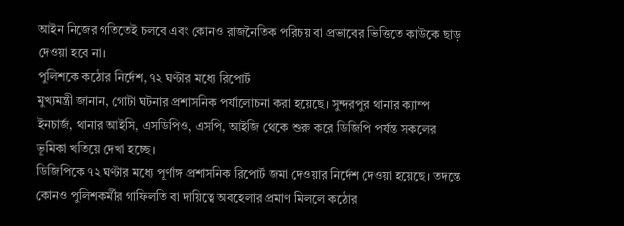আইন নিজের গতিতেই চলবে এবং কোনও রাজনৈতিক পরিচয় বা প্রভাবের ভিত্তিতে কাউকে ছাড় দেওয়া হবে না।
পুলিশকে কঠোর নির্দেশ, ৭২ ঘণ্টার মধ্যে রিপোর্ট
মুখ্যমন্ত্রী জানান, গোটা ঘটনার প্রশাসনিক পর্যালোচনা করা হয়েছে। সুন্দরপুর থানার ক্যাম্প ইনচার্জ, থানার আইসি, এসডিপিও, এসপি, আইজি থেকে শুরু করে ডিজিপি পর্যন্ত সকলের ভূমিকা খতিয়ে দেখা হচ্ছে।
ডিজিপিকে ৭২ ঘণ্টার মধ্যে পূর্ণাঙ্গ প্রশাসনিক রিপোর্ট জমা দেওয়ার নির্দেশ দেওয়া হয়েছে। তদন্তে কোনও পুলিশকর্মীর গাফিলতি বা দায়িত্বে অবহেলার প্রমাণ মিললে কঠোর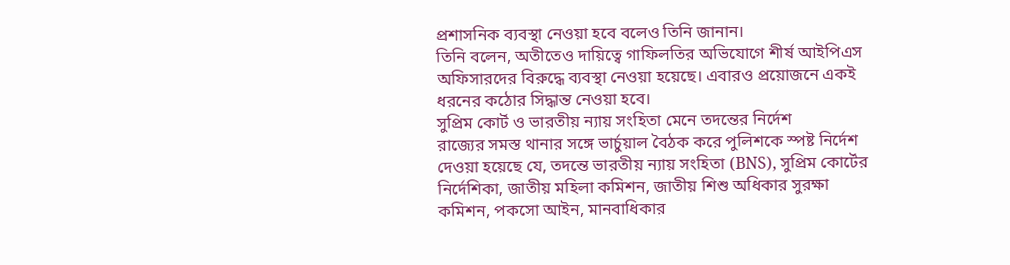প্রশাসনিক ব্যবস্থা নেওয়া হবে বলেও তিনি জানান।
তিনি বলেন, অতীতেও দায়িত্বে গাফিলতির অভিযোগে শীর্ষ আইপিএস অফিসারদের বিরুদ্ধে ব্যবস্থা নেওয়া হয়েছে। এবারও প্রয়োজনে একই ধরনের কঠোর সিদ্ধান্ত নেওয়া হবে।
সুপ্রিম কোর্ট ও ভারতীয় ন্যায় সংহিতা মেনে তদন্তের নির্দেশ
রাজ্যের সমস্ত থানার সঙ্গে ভার্চুয়াল বৈঠক করে পুলিশকে স্পষ্ট নির্দেশ দেওয়া হয়েছে যে, তদন্তে ভারতীয় ন্যায় সংহিতা (BNS), সুপ্রিম কোর্টের নির্দেশিকা, জাতীয় মহিলা কমিশন, জাতীয় শিশু অধিকার সুরক্ষা কমিশন, পকসো আইন, মানবাধিকার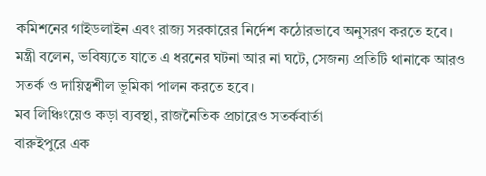কমিশনের গাইডলাইন এবং রাজ্য সরকারের নির্দেশ কঠোরভাবে অনুসরণ করতে হবে।
মন্ত্রী বলেন, ভবিষ্যতে যাতে এ ধরনের ঘটনা আর না ঘটে, সেজন্য প্রতিটি থানাকে আরও সতর্ক ও দায়িত্বশীল ভূমিকা পালন করতে হবে।
মব লিঞ্চিংয়েও কড়া ব্যবস্থা, রাজনৈতিক প্রচারেও সতর্কবার্তা
বারুইপুরে এক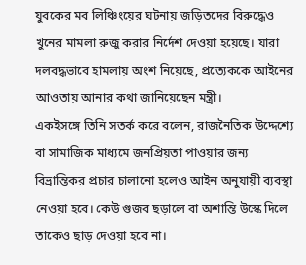যুবকের মব লিঞ্চিংয়ের ঘটনায় জড়িতদের বিরুদ্ধেও খুনের মামলা রুজু করার নির্দেশ দেওয়া হয়েছে। যারা দলবদ্ধভাবে হামলায় অংশ নিয়েছে, প্রত্যেককে আইনের আওতায় আনার কথা জানিয়েছেন মন্ত্রী।
একইসঙ্গে তিনি সতর্ক করে বলেন, রাজনৈতিক উদ্দেশ্যে বা সামাজিক মাধ্যমে জনপ্রিয়তা পাওয়ার জন্য বিভ্রান্তিকর প্রচার চালানো হলেও আইন অনুযায়ী ব্যবস্থা নেওয়া হবে। কেউ গুজব ছড়ালে বা অশান্তি উস্কে দিলে তাকেও ছাড় দেওয়া হবে না।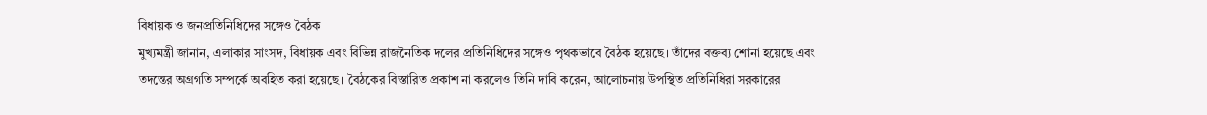বিধায়ক ও জনপ্রতিনিধিদের সঙ্গেও বৈঠক
মুখ্যমন্ত্রী জানান, এলাকার সাংসদ, বিধায়ক এবং বিভিন্ন রাজনৈতিক দলের প্রতিনিধিদের সঙ্গেও পৃথকভাবে বৈঠক হয়েছে। তাঁদের বক্তব্য শোনা হয়েছে এবং তদন্তের অগ্রগতি সম্পর্কে অবহিত করা হয়েছে। বৈঠকের বিস্তারিত প্রকাশ না করলেও তিনি দাবি করেন, আলোচনায় উপস্থিত প্রতিনিধিরা সরকারের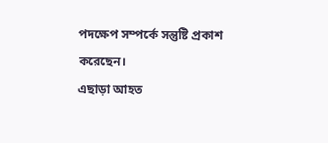পদক্ষেপ সম্পর্কে সন্তুষ্টি প্রকাশ করেছেন।
এছাড়া আহত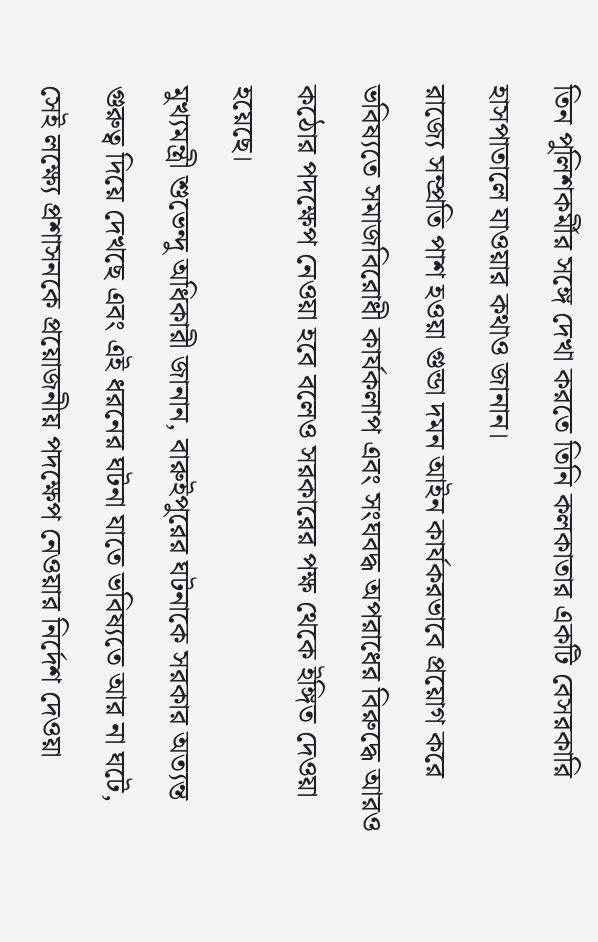তিন পুলিশকর্মীর সঙ্গে দেখা করতে তিনি কলকাতার একটি বেসরকারি হাসপাতালে যাওয়ার কথাও জানান।
রাজ্যে সম্প্রতি পাশ হওয়া গুন্ডা দমন আইন কার্যকরভাবে প্রয়োগ করে ভবিষ্যতে সমাজবিরোধী কার্যকলাপ এবং সংঘবদ্ধ অপরাধের বিরুদ্ধে আরও কঠোর পদক্ষেপ নেওয়া হবে বলেও সরকারের পক্ষ থেকে ইঙ্গিত দেওয়া হয়েছে।
মুখ্যমন্ত্রী শুভেন্দু অধিকারী জানান, বারুইপুরের ঘটনাকে সরকার অত্যন্ত গুরুত্ব দিয়ে দেখছে এবং এই ধরনের ঘটনা যাতে ভবিষ্যতে আর না ঘটে, সেই লক্ষ্যে প্রশাসনকে প্রয়োজনীয় পদক্ষেপ নেওয়ার নির্দেশ দেওয়া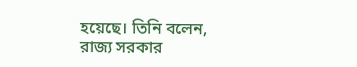হয়েছে। তিনি বলেন, রাজ্য সরকার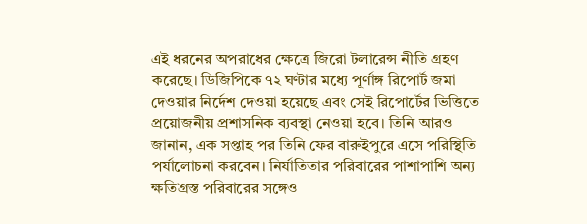এই ধরনের অপরাধের ক্ষেত্রে জিরো টলারেন্স নীতি গ্রহণ করেছে। ডিজিপিকে ৭২ ঘণ্টার মধ্যে পূর্ণাঙ্গ রিপোর্ট জমা দেওয়ার নির্দেশ দেওয়া হয়েছে এবং সেই রিপোর্টের ভিত্তিতে প্রয়োজনীয় প্রশাসনিক ব্যবস্থা নেওয়া হবে। তিনি আরও জানান, এক সপ্তাহ পর তিনি ফের বারুইপুরে এসে পরিস্থিতি পর্যালোচনা করবেন। নির্যাতিতার পরিবারের পাশাপাশি অন্য ক্ষতিগ্রস্ত পরিবারের সঙ্গেও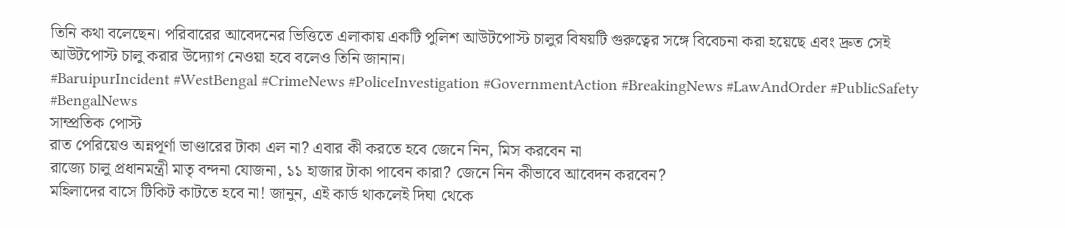তিনি কথা বলেছেন। পরিবারের আবেদনের ভিত্তিতে এলাকায় একটি পুলিশ আউটপোস্ট চালুর বিষয়টি গুরুত্বের সঙ্গে বিবেচনা করা হয়েছে এবং দ্রুত সেই আউটপোস্ট চালু করার উদ্যোগ নেওয়া হবে বলেও তিনি জানান।
#BaruipurIncident #WestBengal #CrimeNews #PoliceInvestigation #GovernmentAction #BreakingNews #LawAndOrder #PublicSafety #BengalNews
সাম্প্রতিক পোস্ট
রাত পেরিয়েও অন্নপূর্ণা ভাণ্ডারের টাকা এল না? এবার কী করতে হবে জেনে নিন, মিস করবেন না
রাজ্যে চালু প্রধানমন্ত্রী মাতৃ বন্দনা যোজনা, ১১ হাজার টাকা পাবেন কারা? জেনে নিন কীভাবে আবেদন করবেন?
মহিলাদের বাসে টিকিট কাটতে হবে না! জানুন, এই কার্ড থাকলেই দিঘা থেকে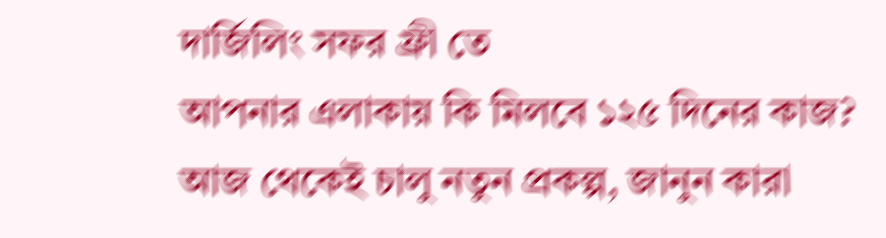দার্জিলিং সফর ফ্রী তে
আপনার এলাকায় কি মিলবে ১২৫ দিনের কাজ? আজ থেকেই চালু নতুন প্রকল্প, জানুন কারা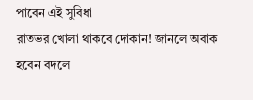পাবেন এই সুবিধা
রাতভর খোলা থাকবে দোকান! জানলে অবাক হবেন বদলে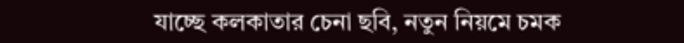যাচ্ছে কলকাতার চেনা ছবি, নতুন নিয়মে চমক